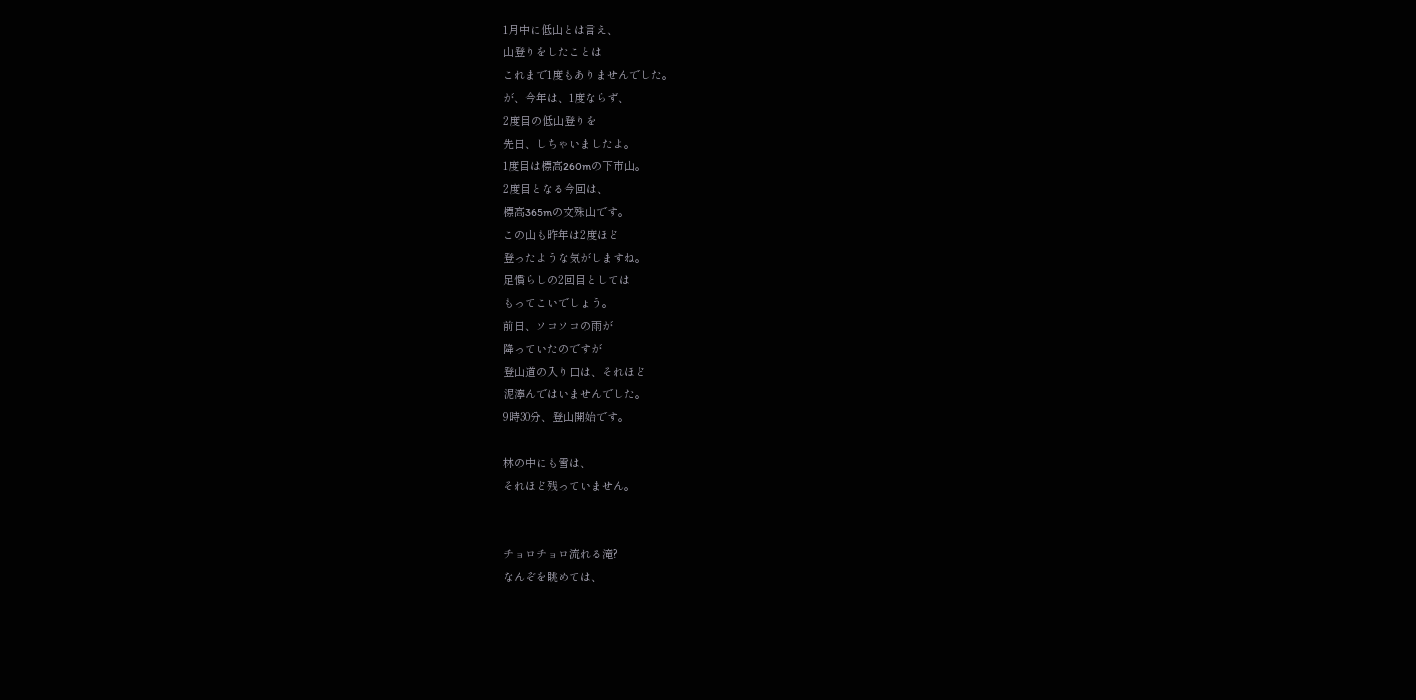1月中に低山とは言え、
山登りをしたことは
これまで1度もありませんでした。
が、今年は、1度ならず、
2度目の低山登りを
先日、しちゃいましたよ。
1度目は標高260mの下市山。
2度目となる今回は、
標高365mの文殊山です。
この山も昨年は2度ほど
登ったような気がしますね。
足慣らしの2回目としては
もってこいでしょう。
前日、ソコソコの雨が
降っていたのですが
登山道の入り口は、それほど
泥濘んではいませんでした。
9時30分、登山開始です。

林の中にも雪は、
それほど残っていません。


チョロチョロ流れる滝?
なんぞを眺めては、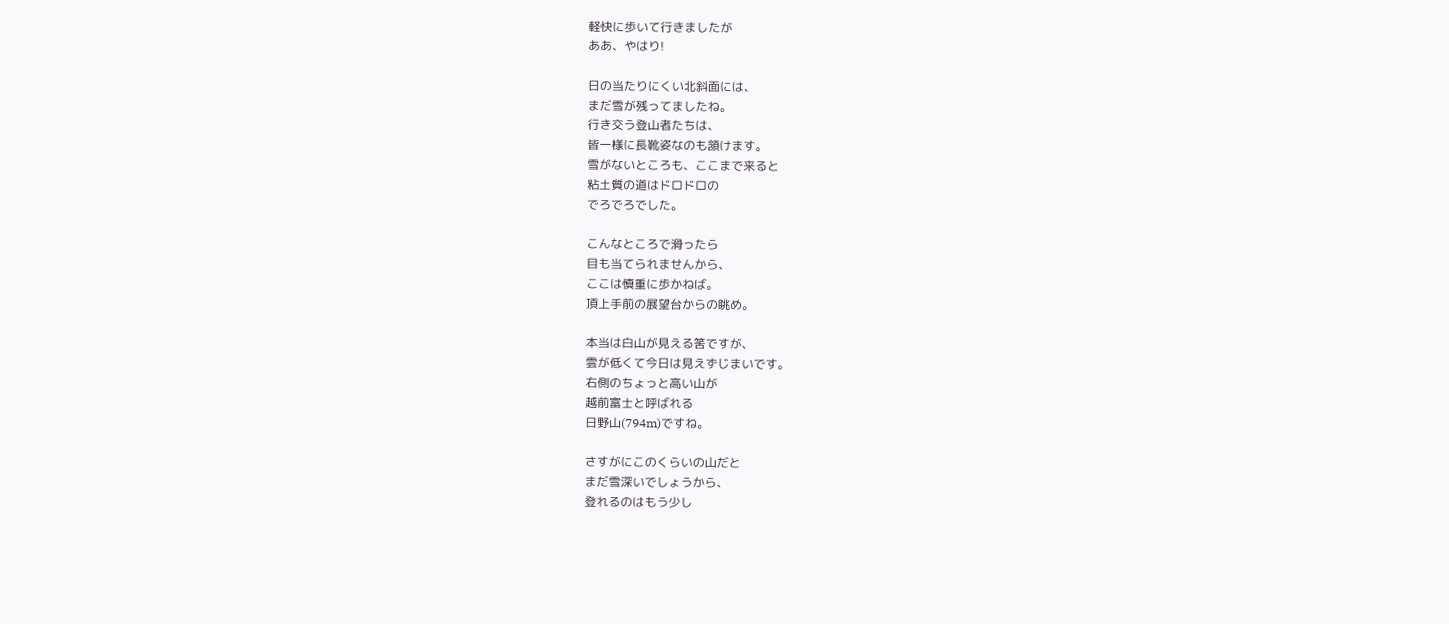軽快に歩いて行きましたが
ああ、やはり!

日の当たりにくい北斜面には、
まだ雪が残ってましたね。
行き交う登山者たちは、
皆一様に長靴姿なのも頷けます。
雪がないところも、ここまで来ると
粘土質の道はドロドロの
でろでろでした。

こんなところで滑ったら
目も当てられませんから、
ここは慎重に歩かねば。
頂上手前の展望台からの眺め。

本当は白山が見える筈ですが、
雲が低くて今日は見えずじまいです。
右側のちょっと高い山が
越前富士と呼ばれる
日野山(794m)ですね。

さすがにこのくらいの山だと
まだ雪深いでしょうから、
登れるのはもう少し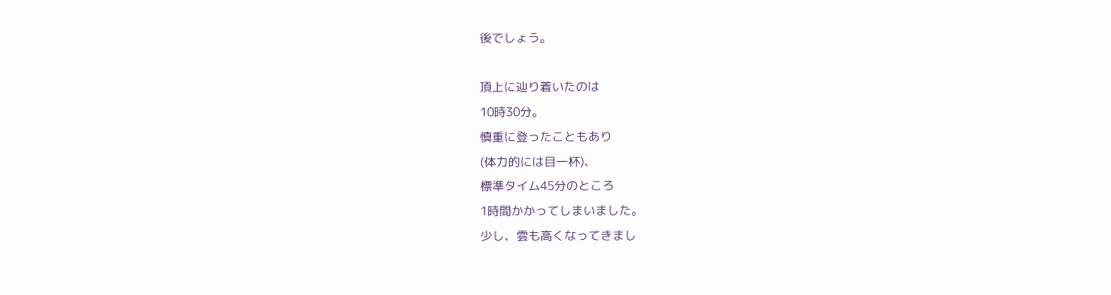後でしょう。

頂上に辿り着いたのは
10時30分。
慎重に登ったこともあり
(体力的には目一杯)、
標準タイム45分のところ
1時間かかってしまいました。
少し、雲も高くなってきまし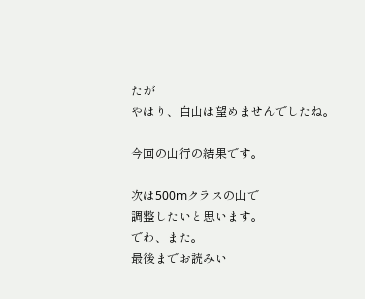たが
やはり、白山は望めませんでしたね。

今回の山行の結果です。

次は500mクラスの山で
調整したいと思います。
でわ、また。
最後までお読みい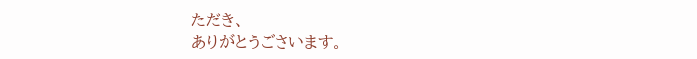ただき、
ありがとうごさいます。